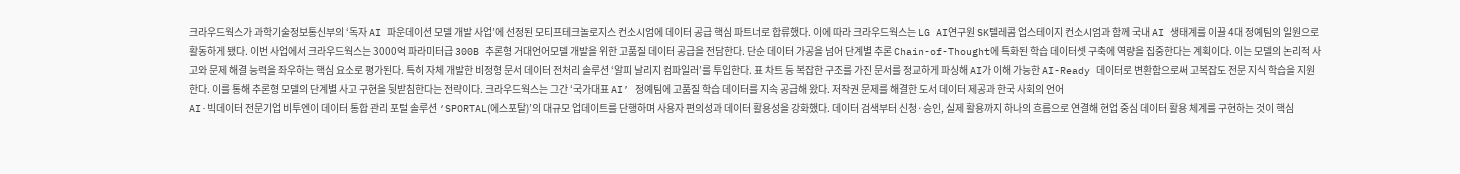크라우드웍스가 과학기술정보통신부의 ‘독자 AI 파운데이션 모델 개발 사업’에 선정된 모티프테크놀로지스 컨소시엄에 데이터 공급 핵심 파트너로 합류했다. 이에 따라 크라우드웍스는 LG AI연구원 SK텔레콤 업스테이지 컨소시엄과 함께 국내 AI 생태계를 이끌 4대 정예팀의 일원으로 활동하게 됐다. 이번 사업에서 크라우드웍스는 3000억 파라미터급 300B 추론형 거대언어모델 개발을 위한 고품질 데이터 공급을 전담한다. 단순 데이터 가공을 넘어 단계별 추론 Chain-of-Thought에 특화된 학습 데이터셋 구축에 역량을 집중한다는 계획이다. 이는 모델의 논리적 사고와 문제 해결 능력을 좌우하는 핵심 요소로 평가된다. 특히 자체 개발한 비정형 문서 데이터 전처리 솔루션 ‘알피 날리지 컴파일러’를 투입한다. 표 차트 등 복잡한 구조를 가진 문서를 정교하게 파싱해 AI가 이해 가능한 AI-Ready 데이터로 변환함으로써 고복잡도 전문 지식 학습을 지원한다. 이를 통해 추론형 모델의 단계별 사고 구현을 뒷받침한다는 전략이다. 크라우드웍스는 그간 ‘국가대표 AI’ 정예팀에 고품질 학습 데이터를 지속 공급해 왔다. 저작권 문제를 해결한 도서 데이터 제공과 한국 사회의 언어
AI·빅데이터 전문기업 비투엔이 데이터 통합 관리 포털 솔루션 ‘SPORTAL(에스포탈)’의 대규모 업데이트를 단행하며 사용자 편의성과 데이터 활용성을 강화했다. 데이터 검색부터 신청·승인, 실제 활용까지 하나의 흐름으로 연결해 현업 중심 데이터 활용 체계를 구현하는 것이 핵심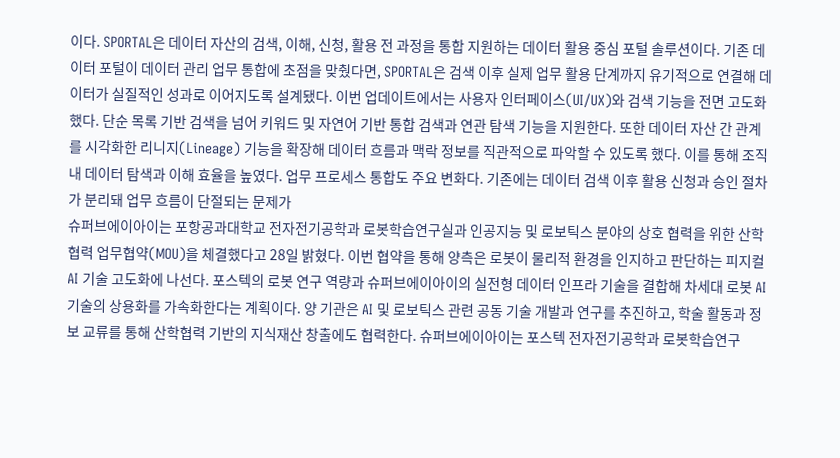이다. SPORTAL은 데이터 자산의 검색, 이해, 신청, 활용 전 과정을 통합 지원하는 데이터 활용 중심 포털 솔루션이다. 기존 데이터 포털이 데이터 관리 업무 통합에 초점을 맞췄다면, SPORTAL은 검색 이후 실제 업무 활용 단계까지 유기적으로 연결해 데이터가 실질적인 성과로 이어지도록 설계됐다. 이번 업데이트에서는 사용자 인터페이스(UI/UX)와 검색 기능을 전면 고도화했다. 단순 목록 기반 검색을 넘어 키워드 및 자연어 기반 통합 검색과 연관 탐색 기능을 지원한다. 또한 데이터 자산 간 관계를 시각화한 리니지(Lineage) 기능을 확장해 데이터 흐름과 맥락 정보를 직관적으로 파악할 수 있도록 했다. 이를 통해 조직 내 데이터 탐색과 이해 효율을 높였다. 업무 프로세스 통합도 주요 변화다. 기존에는 데이터 검색 이후 활용 신청과 승인 절차가 분리돼 업무 흐름이 단절되는 문제가
슈퍼브에이아이는 포항공과대학교 전자전기공학과 로봇학습연구실과 인공지능 및 로보틱스 분야의 상호 협력을 위한 산학협력 업무협약(MOU)을 체결했다고 28일 밝혔다. 이번 협약을 통해 양측은 로봇이 물리적 환경을 인지하고 판단하는 피지컬 AI 기술 고도화에 나선다. 포스텍의 로봇 연구 역량과 슈퍼브에이아이의 실전형 데이터 인프라 기술을 결합해 차세대 로봇 AI 기술의 상용화를 가속화한다는 계획이다. 양 기관은 AI 및 로보틱스 관련 공동 기술 개발과 연구를 추진하고, 학술 활동과 정보 교류를 통해 산학협력 기반의 지식재산 창출에도 협력한다. 슈퍼브에이아이는 포스텍 전자전기공학과 로봇학습연구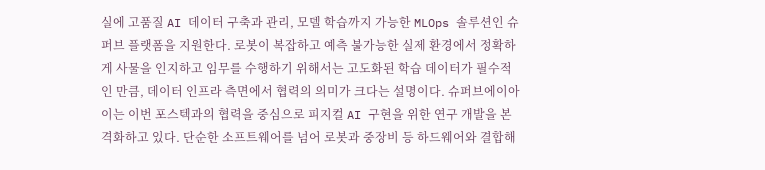실에 고품질 AI 데이터 구축과 관리, 모델 학습까지 가능한 MLOps 솔루션인 슈퍼브 플랫폼을 지원한다. 로봇이 복잡하고 예측 불가능한 실제 환경에서 정확하게 사물을 인지하고 임무를 수행하기 위해서는 고도화된 학습 데이터가 필수적인 만큼, 데이터 인프라 측면에서 협력의 의미가 크다는 설명이다. 슈퍼브에이아이는 이번 포스텍과의 협력을 중심으로 피지컬 AI 구현을 위한 연구 개발을 본격화하고 있다. 단순한 소프트웨어를 넘어 로봇과 중장비 등 하드웨어와 결합해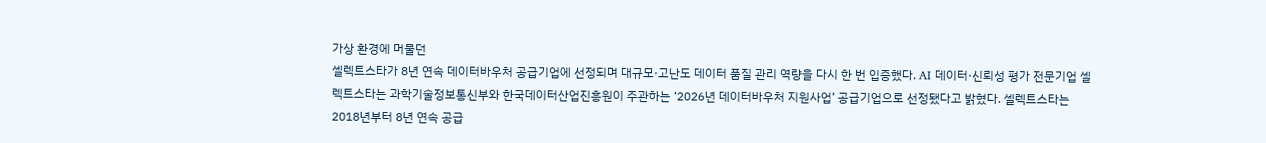가상 환경에 머물던
셀렉트스타가 8년 연속 데이터바우처 공급기업에 선정되며 대규모·고난도 데이터 품질 관리 역량을 다시 한 번 입증했다. AI 데이터·신뢰성 평가 전문기업 셀렉트스타는 과학기술정보통신부와 한국데이터산업진흥원이 주관하는 ‘2026년 데이터바우처 지원사업’ 공급기업으로 선정됐다고 밝혔다. 셀렉트스타는 2018년부터 8년 연속 공급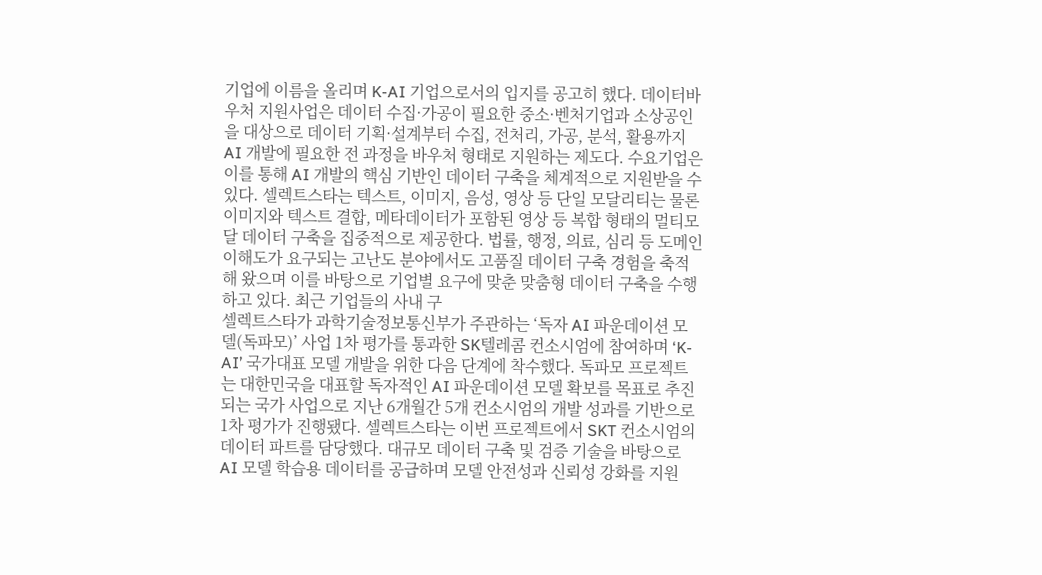기업에 이름을 올리며 K-AI 기업으로서의 입지를 공고히 했다. 데이터바우처 지원사업은 데이터 수집·가공이 필요한 중소·벤처기업과 소상공인을 대상으로 데이터 기획·설계부터 수집, 전처리, 가공, 분석, 활용까지 AI 개발에 필요한 전 과정을 바우처 형태로 지원하는 제도다. 수요기업은 이를 통해 AI 개발의 핵심 기반인 데이터 구축을 체계적으로 지원받을 수 있다. 셀렉트스타는 텍스트, 이미지, 음성, 영상 등 단일 모달리티는 물론 이미지와 텍스트 결합, 메타데이터가 포함된 영상 등 복합 형태의 멀티모달 데이터 구축을 집중적으로 제공한다. 법률, 행정, 의료, 심리 등 도메인 이해도가 요구되는 고난도 분야에서도 고품질 데이터 구축 경험을 축적해 왔으며 이를 바탕으로 기업별 요구에 맞춘 맞춤형 데이터 구축을 수행하고 있다. 최근 기업들의 사내 구
셀렉트스타가 과학기술정보통신부가 주관하는 ‘독자 AI 파운데이션 모델(독파모)’ 사업 1차 평가를 통과한 SK텔레콤 컨소시엄에 참여하며 ‘K-AI’ 국가대표 모델 개발을 위한 다음 단계에 착수했다. 독파모 프로젝트는 대한민국을 대표할 독자적인 AI 파운데이션 모델 확보를 목표로 추진되는 국가 사업으로 지난 6개월간 5개 컨소시엄의 개발 성과를 기반으로 1차 평가가 진행됐다. 셀렉트스타는 이번 프로젝트에서 SKT 컨소시엄의 데이터 파트를 담당했다. 대규모 데이터 구축 및 검증 기술을 바탕으로 AI 모델 학습용 데이터를 공급하며 모델 안전성과 신뢰성 강화를 지원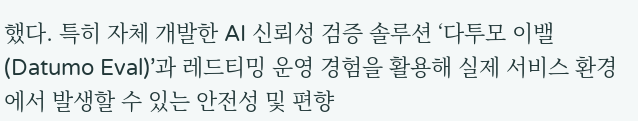했다. 특히 자체 개발한 AI 신뢰성 검증 솔루션 ‘다투모 이밸(Datumo Eval)’과 레드티밍 운영 경험을 활용해 실제 서비스 환경에서 발생할 수 있는 안전성 및 편향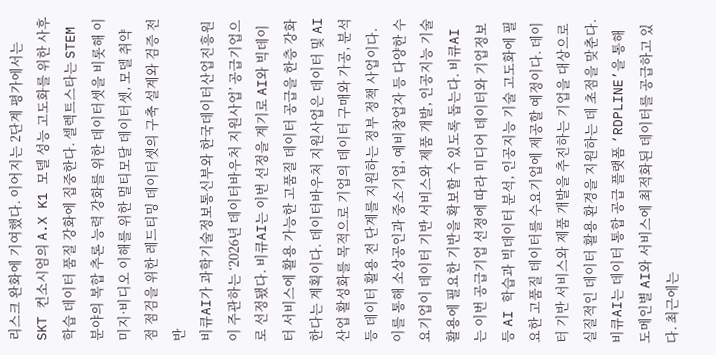리스크 완화에 기여했다. 이어지는 2단계 평가에서는 SKT 컨소시엄의 A.X K1 모델 성능 고도화를 위한 사후 학습 데이터 품질 강화에 집중한다. 셀렉트스타는 STEM 분야의 복합 추론 능력 강화를 위한 데이터셋을 비롯해 이미지·비디오 이해를 위한 멀티모달 데이터셋, 모델 취약점 점검을 위한 레드티밍 데이터셋의 구축 설계와 검증 전반
비큐AI가 과학기술정보통신부와 한국데이터산업진흥원이 주관하는 ‘2026년 데이터바우처 지원사업’ 공급기업으로 선정됐다. 비큐AI는 이번 선정을 계기로 AI와 빅데이터 서비스에 활용 가능한 고품질 데이터 공급을 한층 강화한다는 계획이다. 데이터바우처 지원사업은 데이터 및 AI 산업 활성화를 목적으로 기업의 데이터 구매와 가공, 분석 등 데이터 활용 전 단계를 지원하는 정부 정책 사업이다. 이를 통해 소상공인과 중소기업, 예비창업자 등 다양한 수요기업이 데이터 기반 서비스와 제품 개발, 인공지능 기술 활용에 필요한 기반을 확보할 수 있도록 돕는다. 비큐AI는 이번 공급기업 선정에 따라 미디어 데이터와 기업정보 등 AI 학습과 빅데이터 분석, 인공지능 기술 고도화에 필요한 고품질 데이터를 수요기업에 제공할 예정이다. 데이터 기반 서비스와 제품 개발을 추진하는 기업을 대상으로 실질적인 데이터 활용 환경을 지원하는 데 초점을 맞춘다. 비큐AI는 데이터 통합 공급 플랫폼 ‘RDPLINE’을 통해 도메인별 AI와 서비스에 최적화된 데이터를 공급하고 있다. 최근에는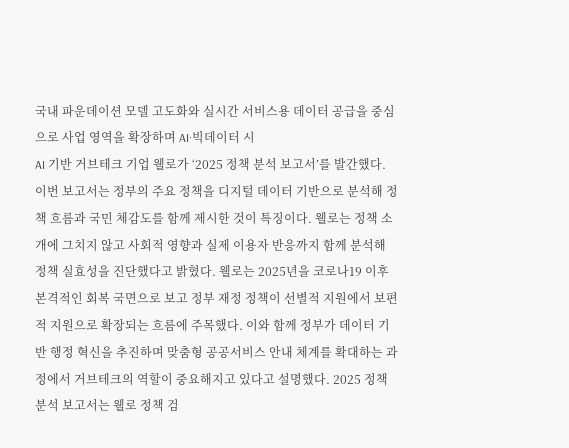국내 파운데이션 모델 고도화와 실시간 서비스용 데이터 공급을 중심으로 사업 영역을 확장하며 AI·빅데이터 시
AI 기반 거브테크 기업 웰로가 ‘2025 정책 분석 보고서’를 발간했다. 이번 보고서는 정부의 주요 정책을 디지털 데이터 기반으로 분석해 정책 흐름과 국민 체감도를 함께 제시한 것이 특징이다. 웰로는 정책 소개에 그치지 않고 사회적 영향과 실제 이용자 반응까지 함께 분석해 정책 실효성을 진단했다고 밝혔다. 웰로는 2025년을 코로나19 이후 본격적인 회복 국면으로 보고 정부 재정 정책이 선별적 지원에서 보편적 지원으로 확장되는 흐름에 주목했다. 이와 함께 정부가 데이터 기반 행정 혁신을 추진하며 맞춤형 공공서비스 안내 체계를 확대하는 과정에서 거브테크의 역할이 중요해지고 있다고 설명했다. 2025 정책 분석 보고서는 웰로 정책 검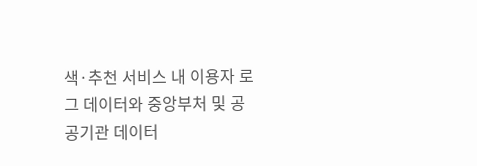색·추천 서비스 내 이용자 로그 데이터와 중앙부처 및 공공기관 데이터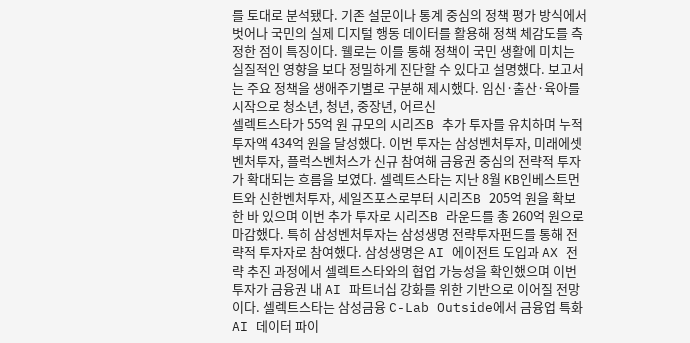를 토대로 분석됐다. 기존 설문이나 통계 중심의 정책 평가 방식에서 벗어나 국민의 실제 디지털 행동 데이터를 활용해 정책 체감도를 측정한 점이 특징이다. 웰로는 이를 통해 정책이 국민 생활에 미치는 실질적인 영향을 보다 정밀하게 진단할 수 있다고 설명했다. 보고서는 주요 정책을 생애주기별로 구분해 제시했다. 임신·출산·육아를 시작으로 청소년, 청년, 중장년, 어르신
셀렉트스타가 55억 원 규모의 시리즈B 추가 투자를 유치하며 누적 투자액 434억 원을 달성했다. 이번 투자는 삼성벤처투자, 미래에셋벤처투자, 플럭스벤처스가 신규 참여해 금융권 중심의 전략적 투자가 확대되는 흐름을 보였다. 셀렉트스타는 지난 8월 KB인베스트먼트와 신한벤처투자, 세일즈포스로부터 시리즈B 205억 원을 확보한 바 있으며 이번 추가 투자로 시리즈B 라운드를 총 260억 원으로 마감했다. 특히 삼성벤처투자는 삼성생명 전략투자펀드를 통해 전략적 투자자로 참여했다. 삼성생명은 AI 에이전트 도입과 AX 전략 추진 과정에서 셀렉트스타와의 협업 가능성을 확인했으며 이번 투자가 금융권 내 AI 파트너십 강화를 위한 기반으로 이어질 전망이다. 셀렉트스타는 삼성금융 C-Lab Outside에서 금융업 특화 AI 데이터 파이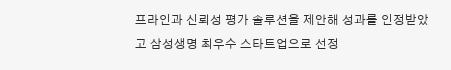프라인과 신뢰성 평가 솔루션을 제안해 성과를 인정받았고 삼성생명 최우수 스타트업으로 선정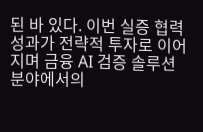된 바 있다. 이번 실증 협력 성과가 전략적 투자로 이어지며 금융 AI 검증 솔루션 분야에서의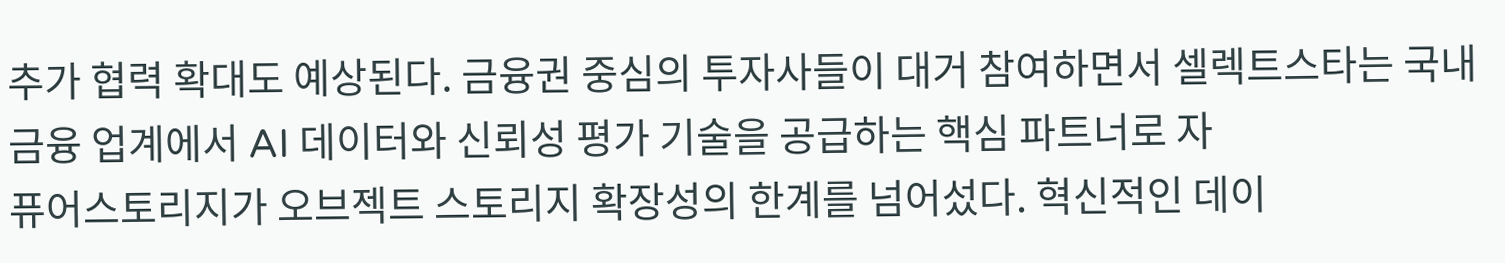추가 협력 확대도 예상된다. 금융권 중심의 투자사들이 대거 참여하면서 셀렉트스타는 국내 금융 업계에서 AI 데이터와 신뢰성 평가 기술을 공급하는 핵심 파트너로 자
퓨어스토리지가 오브젝트 스토리지 확장성의 한계를 넘어섰다. 혁신적인 데이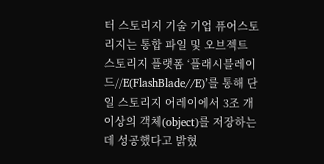터 스토리지 기술 기업 퓨어스토리지는 통합 파일 및 오브젝트 스토리지 플랫폼 ‘플래시블레이드//E(FlashBlade//E)’를 통해 단일 스토리지 어레이에서 3조 개 이상의 객체(object)를 저장하는 데 성공했다고 밝혔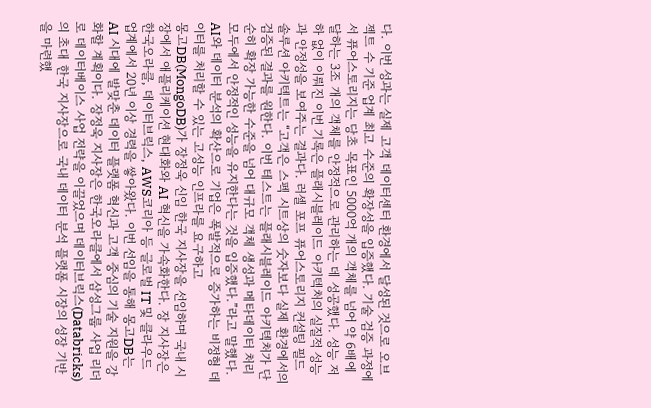다. 이번 성과는 실제 고객 데이터센터 환경에서 달성된 것으로 오브젝트 수 기준 업계 최고 수준의 확장성을 입증했다. 기술 검증 과정에서 퓨어스토리지는 당초 목표인 5000억 개의 객체를 넘어 약 6배에 달하는 3조 개의 객체를 안정적으로 관리하는 데 성공했다. 성능 저하 없이 이뤄진 이번 기록은 플래시블레이드 아키텍처의 실질적 성능과 안정성을 보여주는 결과다. 러셀 포프 퓨어스토리지 컨설팅 필드 솔루션 아키텍트는 “고객은 스펙 시트상의 숫자보다 실제 환경에서의 검증된 결과를 원한다. 이번 테스트는 플래시블레이드 아키텍처가 단순히 확장 가능한 수준을 넘어 대규모 객체 생성과 메타데이터 처리 모두에서 안정적인 성능을 유지한다는 것을 입증했다.”라고 말했다. AI와 데이터 분석의 확산으로 기업은 폭발적으로 증가하는 비정형 데이터를 처리할 수 있는 고성능 인프라를 요구하고
몽고DB(MongoDB)가 장정욱 신임 한국 지사장을 선임하며 국내 시장에서 애플리케이션 현대화와 AI 혁신을 가속화한다. 장 지사장은 한국오라클, 데이터브릭스, AWS코리아 등 글로벌 IT 및 클라우드 업계에서 20년 이상 경력을 쌓아왔다. 이번 선임을 통해 몽고DB는 AI 시대에 발맞춘 데이터 플랫폼 혁신과 고객 중심의 기술 지원을 강화할 계획이다. 장정욱 지사장은 한국오라클에서 삼성그룹 사업 리더로 데이터베이스 사업 전략을 이끌었으며 데이터브릭스(Databricks)의 초대 한국 지사장으로 국내 데이터 분석 플랫폼 시장의 성장 기반을 마련했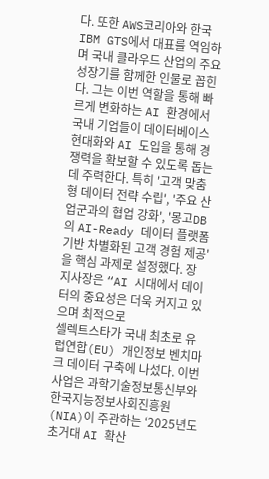다. 또한 AWS코리아와 한국IBM GTS에서 대표를 역임하며 국내 클라우드 산업의 주요 성장기를 함께한 인물로 꼽힌다. 그는 이번 역할을 통해 빠르게 변화하는 AI 환경에서 국내 기업들이 데이터베이스 현대화와 AI 도입을 통해 경쟁력을 확보할 수 있도록 돕는 데 주력한다. 특히 '고객 맞춤형 데이터 전략 수립', '주요 산업군과의 협업 강화', '몽고DB의 AI-Ready 데이터 플랫폼 기반 차별화된 고객 경험 제공'을 핵심 과제로 설정했다. 장 지사장은 “AI 시대에서 데이터의 중요성은 더욱 커지고 있으며 최적으로
셀렉트스타가 국내 최초로 유럽연합(EU) 개인정보 벤치마크 데이터 구축에 나섰다. 이번 사업은 과학기술정보통신부와 한국지능정보사회진흥원(NIA)이 주관하는 ‘2025년도 초거대 AI 확산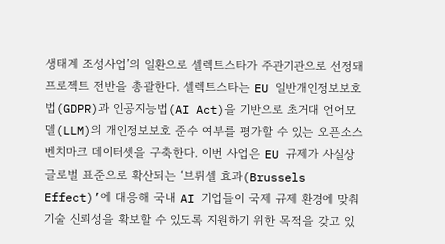생태계 조성사업’의 일환으로 셀렉트스타가 주관기관으로 선정돼 프로젝트 전반을 총괄한다. 셀렉트스타는 EU 일반개인정보보호법(GDPR)과 인공지능법(AI Act)을 기반으로 초거대 언어모델(LLM)의 개인정보보호 준수 여부를 평가할 수 있는 오픈소스 벤치마크 데이터셋을 구축한다. 이번 사업은 EU 규제가 사실상 글로벌 표준으로 확산되는 ‘브뤼셀 효과(Brussels Effect)’에 대응해 국내 AI 기업들이 국제 규제 환경에 맞춰 기술 신뢰성을 확보할 수 있도록 지원하기 위한 목적을 갖고 있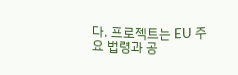다. 프로젝트는 EU 주요 법령과 공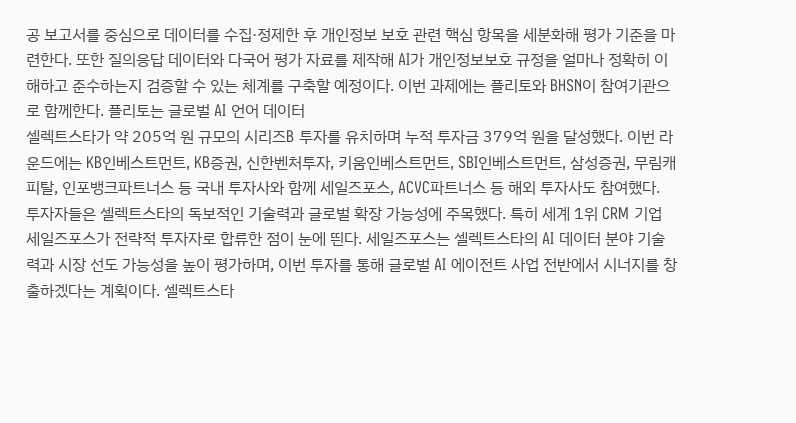공 보고서를 중심으로 데이터를 수집·정제한 후 개인정보 보호 관련 핵심 항목을 세분화해 평가 기준을 마련한다. 또한 질의응답 데이터와 다국어 평가 자료를 제작해 AI가 개인정보보호 규정을 얼마나 정확히 이해하고 준수하는지 검증할 수 있는 체계를 구축할 예정이다. 이번 과제에는 플리토와 BHSN이 참여기관으로 함께한다. 플리토는 글로벌 AI 언어 데이터
셀렉트스타가 약 205억 원 규모의 시리즈B 투자를 유치하며 누적 투자금 379억 원을 달성했다. 이번 라운드에는 KB인베스트먼트, KB증권, 신한벤처투자, 키움인베스트먼트, SBI인베스트먼트, 삼성증권, 무림캐피탈, 인포뱅크파트너스 등 국내 투자사와 함께 세일즈포스, ACVC파트너스 등 해외 투자사도 참여했다. 투자자들은 셀렉트스타의 독보적인 기술력과 글로벌 확장 가능성에 주목했다. 특히 세계 1위 CRM 기업 세일즈포스가 전략적 투자자로 합류한 점이 눈에 띈다. 세일즈포스는 셀렉트스타의 AI 데이터 분야 기술력과 시장 선도 가능성을 높이 평가하며, 이번 투자를 통해 글로벌 AI 에이전트 사업 전반에서 시너지를 창출하겠다는 계획이다. 셀렉트스타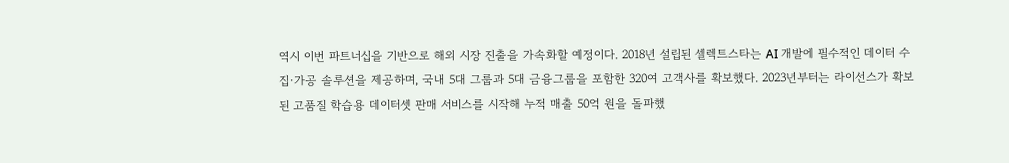역시 이번 파트너십을 기반으로 해외 시장 진출을 가속화할 예정이다. 2018년 설립된 셀렉트스타는 AI 개발에 필수적인 데이터 수집·가공 솔루션을 제공하며, 국내 5대 그룹과 5대 금융그룹을 포함한 320여 고객사를 확보했다. 2023년부터는 라이선스가 확보된 고품질 학습용 데이터셋 판매 서비스를 시작해 누적 매출 50억 원을 돌파했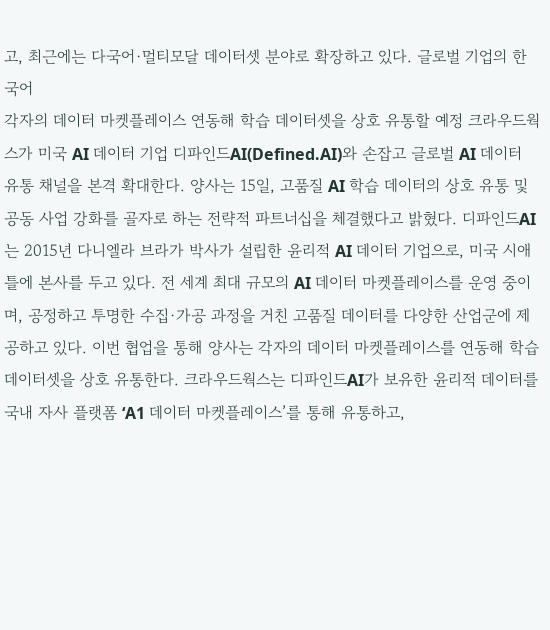고, 최근에는 다국어·멀티모달 데이터셋 분야로 확장하고 있다. 글로벌 기업의 한국어
각자의 데이터 마켓플레이스 연동해 학습 데이터셋을 상호 유통할 예정 크라우드웍스가 미국 AI 데이터 기업 디파인드AI(Defined.AI)와 손잡고 글로벌 AI 데이터 유통 채널을 본격 확대한다. 양사는 15일, 고품질 AI 학습 데이터의 상호 유통 및 공동 사업 강화를 골자로 하는 전략적 파트너십을 체결했다고 밝혔다. 디파인드AI는 2015년 다니엘라 브라가 박사가 설립한 윤리적 AI 데이터 기업으로, 미국 시애틀에 본사를 두고 있다. 전 세계 최대 규모의 AI 데이터 마켓플레이스를 운영 중이며, 공정하고 투명한 수집·가공 과정을 거친 고품질 데이터를 다양한 산업군에 제공하고 있다. 이번 협업을 통해 양사는 각자의 데이터 마켓플레이스를 연동해 학습 데이터셋을 상호 유통한다. 크라우드웍스는 디파인드AI가 보유한 윤리적 데이터를 국내 자사 플랫폼 ‘A1 데이터 마켓플레이스’를 통해 유통하고,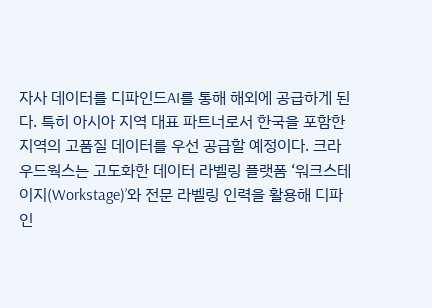자사 데이터를 디파인드AI를 통해 해외에 공급하게 된다. 특히 아시아 지역 대표 파트너로서 한국을 포함한 지역의 고품질 데이터를 우선 공급할 예정이다. 크라우드웍스는 고도화한 데이터 라벨링 플랫폼 ‘워크스테이지(Workstage)’와 전문 라벨링 인력을 활용해 디파인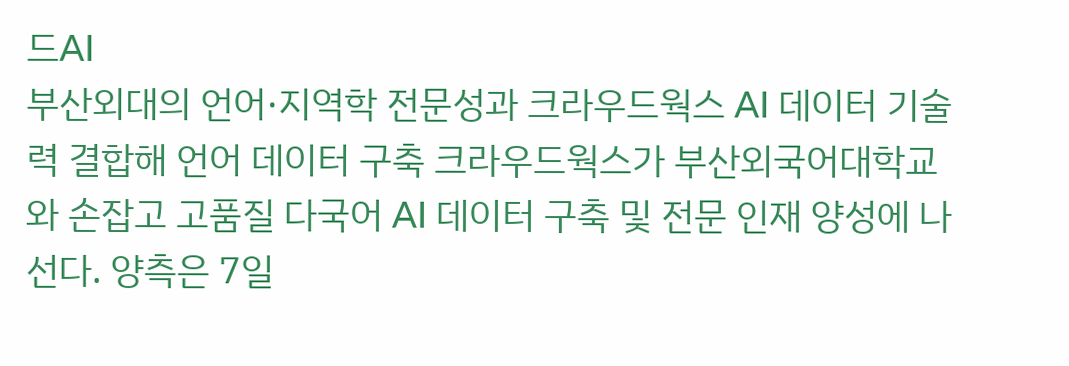드AI
부산외대의 언어·지역학 전문성과 크라우드웍스 AI 데이터 기술력 결합해 언어 데이터 구축 크라우드웍스가 부산외국어대학교와 손잡고 고품질 다국어 AI 데이터 구축 및 전문 인재 양성에 나선다. 양측은 7일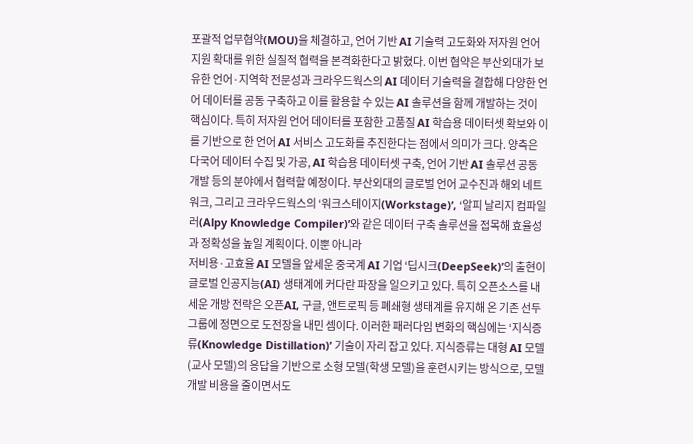포괄적 업무협약(MOU)을 체결하고, 언어 기반 AI 기술력 고도화와 저자원 언어 지원 확대를 위한 실질적 협력을 본격화한다고 밝혔다. 이번 협약은 부산외대가 보유한 언어·지역학 전문성과 크라우드웍스의 AI 데이터 기술력을 결합해 다양한 언어 데이터를 공동 구축하고 이를 활용할 수 있는 AI 솔루션을 함께 개발하는 것이 핵심이다. 특히 저자원 언어 데이터를 포함한 고품질 AI 학습용 데이터셋 확보와 이를 기반으로 한 언어 AI 서비스 고도화를 추진한다는 점에서 의미가 크다. 양측은 다국어 데이터 수집 및 가공, AI 학습용 데이터셋 구축, 언어 기반 AI 솔루션 공동 개발 등의 분야에서 협력할 예정이다. 부산외대의 글로벌 언어 교수진과 해외 네트워크, 그리고 크라우드웍스의 ‘워크스테이지(Workstage)’, ‘알피 날리지 컴파일러(Alpy Knowledge Compiler)’와 같은 데이터 구축 솔루션을 접목해 효율성과 정확성을 높일 계획이다. 이뿐 아니라
저비용·고효율 AI 모델을 앞세운 중국계 AI 기업 ‘딥시크(DeepSeek)’의 출현이 글로벌 인공지능(AI) 생태계에 커다란 파장을 일으키고 있다. 특히 오픈소스를 내세운 개방 전략은 오픈AI, 구글, 앤트로픽 등 폐쇄형 생태계를 유지해 온 기존 선두 그룹에 정면으로 도전장을 내민 셈이다. 이러한 패러다임 변화의 핵심에는 ‘지식증류(Knowledge Distillation)’ 기술이 자리 잡고 있다. 지식증류는 대형 AI 모델(교사 모델)의 응답을 기반으로 소형 모델(학생 모델)을 훈련시키는 방식으로, 모델 개발 비용을 줄이면서도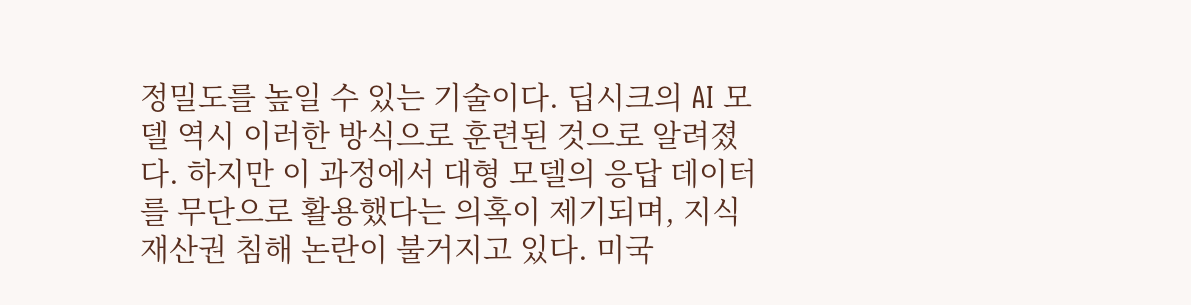정밀도를 높일 수 있는 기술이다. 딥시크의 AI 모델 역시 이러한 방식으로 훈련된 것으로 알려졌다. 하지만 이 과정에서 대형 모델의 응답 데이터를 무단으로 활용했다는 의혹이 제기되며, 지식재산권 침해 논란이 불거지고 있다. 미국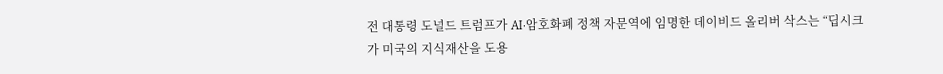전 대통령 도널드 트럼프가 AI·암호화폐 정책 자문역에 임명한 데이비드 올리버 삭스는 “딥시크가 미국의 지식재산을 도용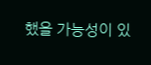했을 가능성이 있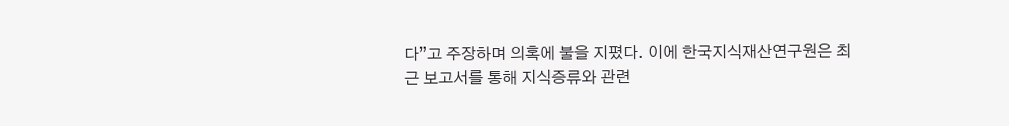다”고 주장하며 의혹에 불을 지폈다. 이에 한국지식재산연구원은 최근 보고서를 통해 지식증류와 관련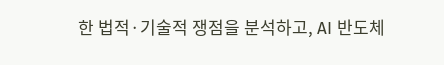한 법적·기술적 쟁점을 분석하고, AI 반도체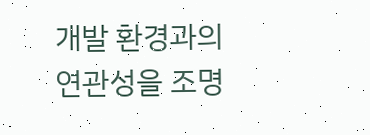개발 환경과의 연관성을 조명